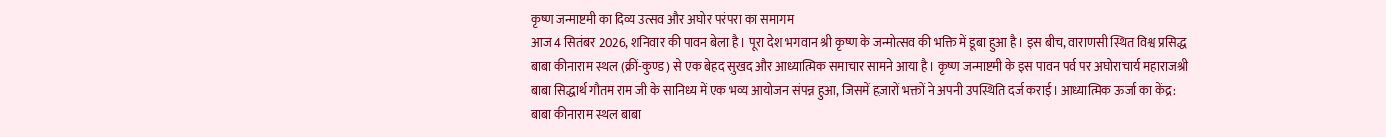कृष्ण जन्माष्टमी का दिव्य उत्सव और अघोर परंपरा का समागम
आज 4 सितंबर 2026, शनिवार की पावन बेला है। पूरा देश भगवान श्री कृष्ण के जन्मोत्सव की भक्ति में डूबा हुआ है। इस बीच, वाराणसी स्थित विश्व प्रसिद्ध बाबा कीनाराम स्थल (क्रीं-कुण्ड) से एक बेहद सुखद और आध्यात्मिक समाचार सामने आया है। कृष्ण जन्माष्टमी के इस पावन पर्व पर अघोराचार्य महाराजश्री बाबा सिद्धार्थ गौतम राम जी के सानिध्य में एक भव्य आयोजन संपन्न हुआ, जिसमें हज़ारों भक्तों ने अपनी उपस्थिति दर्ज कराई। आध्यात्मिक ऊर्जा का केंद्र: बाबा कीनाराम स्थल बाबा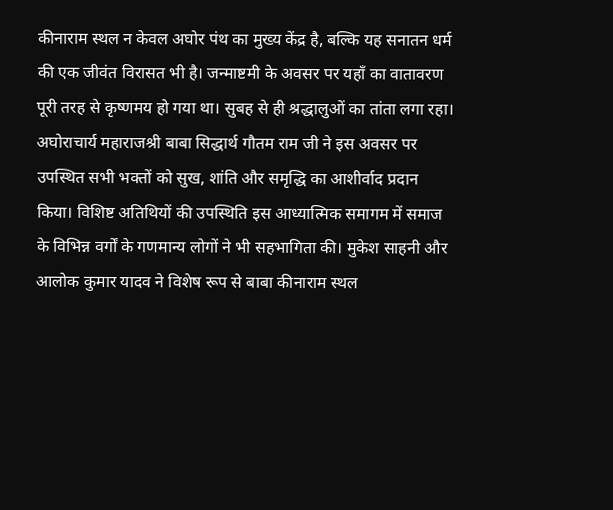कीनाराम स्थल न केवल अघोर पंथ का मुख्य केंद्र है, बल्कि यह सनातन धर्म की एक जीवंत विरासत भी है। जन्माष्टमी के अवसर पर यहाँ का वातावरण पूरी तरह से कृष्णमय हो गया था। सुबह से ही श्रद्धालुओं का तांता लगा रहा। अघोराचार्य महाराजश्री बाबा सिद्धार्थ गौतम राम जी ने इस अवसर पर उपस्थित सभी भक्तों को सुख, शांति और समृद्धि का आशीर्वाद प्रदान किया। विशिष्ट अतिथियों की उपस्थिति इस आध्यात्मिक समागम में समाज के विभिन्न वर्गों के गणमान्य लोगों ने भी सहभागिता की। मुकेश साहनी और आलोक कुमार यादव ने विशेष रूप से बाबा कीनाराम स्थल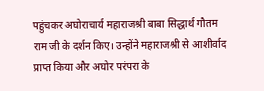पहुंचकर अघोराचार्य महाराजश्री बाबा सिद्धार्थ गौतम राम जी के दर्शन किए। उन्होंने महाराजश्री से आशीर्वाद प्राप्त किया और अघोर परंपरा के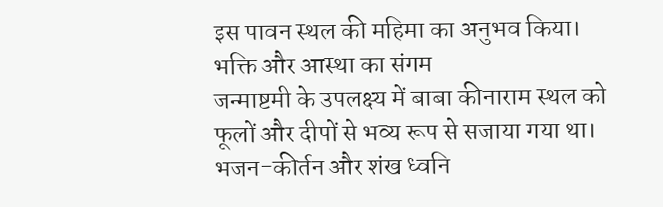इस पावन स्थल की महिमा का अनुभव किया।
भक्ति और आस्था का संगम
जन्माष्टमी के उपलक्ष्य में बाबा कीनाराम स्थल को फूलों और दीपों से भव्य रूप से सजाया गया था। भजन-कीर्तन और शंख ध्वनि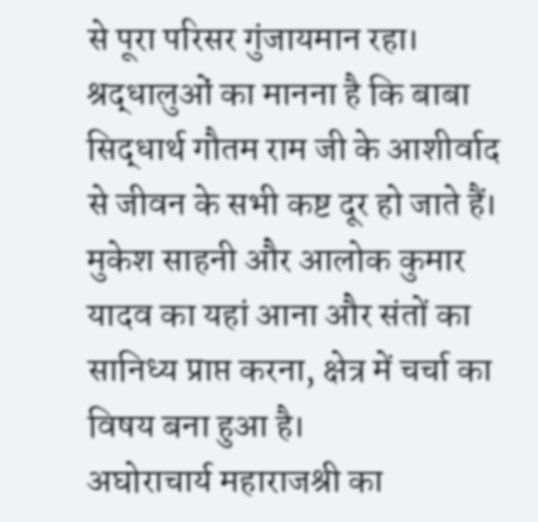से पूरा परिसर गुंजायमान रहा। श्रद्धालुओं का मानना है कि बाबा सिद्धार्थ गौतम राम जी के आशीर्वाद से जीवन के सभी कष्ट दूर हो जाते हैं। मुकेश साहनी और आलोक कुमार यादव का यहां आना और संतों का सानिध्य प्राप्त करना, क्षेत्र में चर्चा का विषय बना हुआ है।
अघोराचार्य महाराजश्री का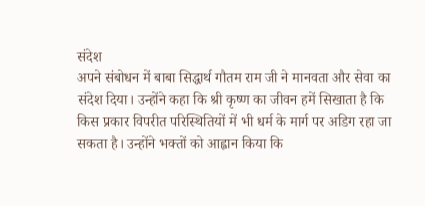संदेश
अपने संबोधन में बाबा सिद्धार्थ गौतम राम जी ने मानवता और सेवा का संदेश दिया। उन्होंने कहा कि श्री कृष्ण का जीवन हमें सिखाता है कि किस प्रकार विपरीत परिस्थितियों में भी धर्म के मार्ग पर अडिग रहा जा सकता है। उन्होंने भक्तों को आह्वान किया कि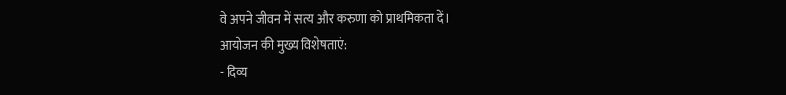वे अपने जीवन में सत्य और करुणा को प्राथमिकता दें।
आयोजन की मुख्य विशेषताएं:
- दिव्य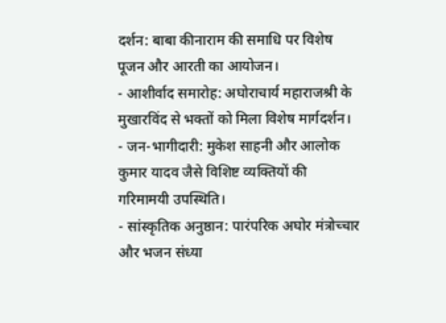दर्शन: बाबा कीनाराम की समाधि पर विशेष पूजन और आरती का आयोजन।
- आशीर्वाद समारोह: अघोराचार्य महाराजश्री के मुखारविंद से भक्तों को मिला विशेष मार्गदर्शन।
- जन-भागीदारी: मुकेश साहनी और आलोक कुमार यादव जैसे विशिष्ट व्यक्तियों की गरिमामयी उपस्थिति।
- सांस्कृतिक अनुष्ठान: पारंपरिक अघोर मंत्रोच्चार और भजन संध्या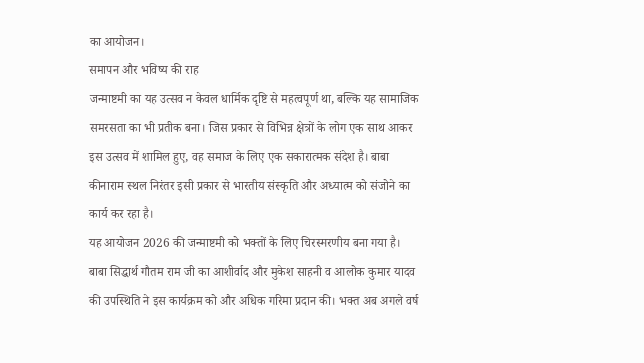का आयोजन।
समापन और भविष्य की राह
जन्माष्टमी का यह उत्सव न केवल धार्मिक दृष्टि से महत्वपूर्ण था, बल्कि यह सामाजिक समरसता का भी प्रतीक बना। जिस प्रकार से विभिन्न क्षेत्रों के लोग एक साथ आकर इस उत्सव में शामिल हुए, वह समाज के लिए एक सकारात्मक संदेश है। बाबा कीनाराम स्थल निरंतर इसी प्रकार से भारतीय संस्कृति और अध्यात्म को संजोने का कार्य कर रहा है।
यह आयोजन 2026 की जन्माष्टमी को भक्तों के लिए चिरस्मरणीय बना गया है। बाबा सिद्धार्थ गौतम राम जी का आशीर्वाद और मुकेश साहनी व आलोक कुमार यादव की उपस्थिति ने इस कार्यक्रम को और अधिक गरिमा प्रदान की। भक्त अब अगले वर्ष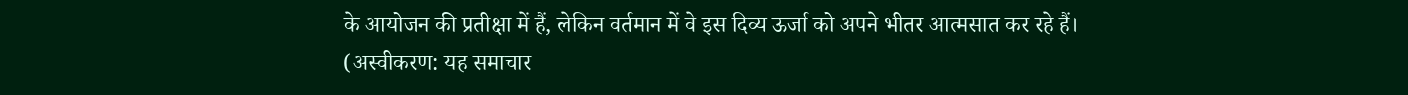के आयोजन की प्रतीक्षा में हैं, लेकिन वर्तमान में वे इस दिव्य ऊर्जा को अपने भीतर आत्मसात कर रहे हैं।
(अस्वीकरण: यह समाचार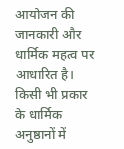आयोजन की जानकारी और धार्मिक महत्व पर आधारित है। किसी भी प्रकार के धार्मिक अनुष्ठानों में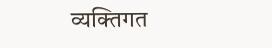व्यक्तिगत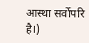आस्था सर्वोपरि है।)